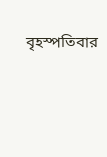বৃহস্পতিবার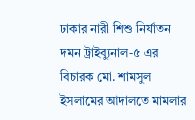ঢাকার নারী শিশু নির্যাতন দমন ট্রাইব্যুনাল-৫ এর বিচারক মো. শামসুল ইসলামের আদালতে মামলার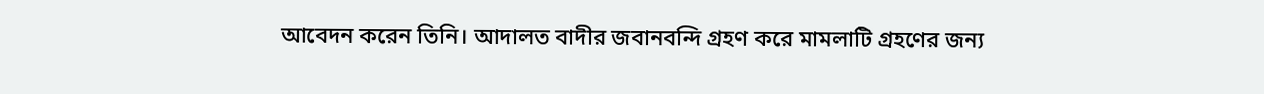আবেদন করেন তিনি। আদালত বাদীর জবানবন্দি গ্রহণ করে মামলাটি গ্রহণের জন্য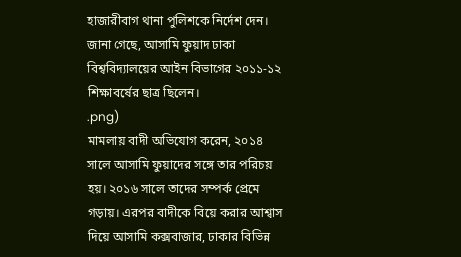হাজারীবাগ থানা পুলিশকে নির্দেশ দেন।
জানা গেছে, আসামি ফুয়াদ ঢাকা বিশ্ববিদ্যালয়ের আইন বিভাগের ২০১১-১২ শিক্ষাবর্ষের ছাত্র ছিলেন।
.png)
মামলায় বাদী অভিযোগ করেন, ২০১৪ সালে আসামি ফুয়াদের সঙ্গে তার পরিচয় হয়। ২০১৬ সালে তাদের সম্পর্ক প্রেমে গড়ায়। এরপর বাদীকে বিয়ে করার আশ্বাস দিয়ে আসামি কক্সবাজার, ঢাকার বিভিন্ন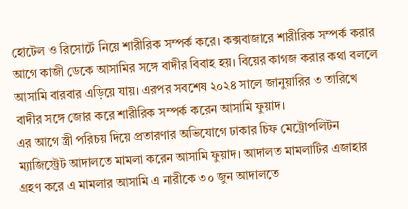হোটেল ও রিসোর্টে নিয়ে শারীরিক সম্পর্ক করে। কক্সবাজারে শারীরিক সম্পর্ক করার আগে কাজী ডেকে আসামির সঙ্গে বাদীর বিবাহ হয়। বিয়ের কাগজ করার কথা বললে আসামি বারবার এড়িয়ে যায়। এরপর সবশেষ ২০২৪ সালে জানুয়ারির ৩ তারিখে বাদীর সঙ্গে জোর করে শারীরিক সম্পর্ক করেন আসামি ফুয়াদ।
এর আগে স্ত্রী পরিচয় দিয়ে প্রতারণার অভিযোগে ঢাকার চিফ মেট্রোপলিটন ম্যাজিস্ট্রেট আদালতে মামলা করেন আসামি ফুয়াদ। আদালত মামলাটির এজাহার গ্রহণ করে এ মামলার আসামি এ নারীকে ৩০ জুন আদালতে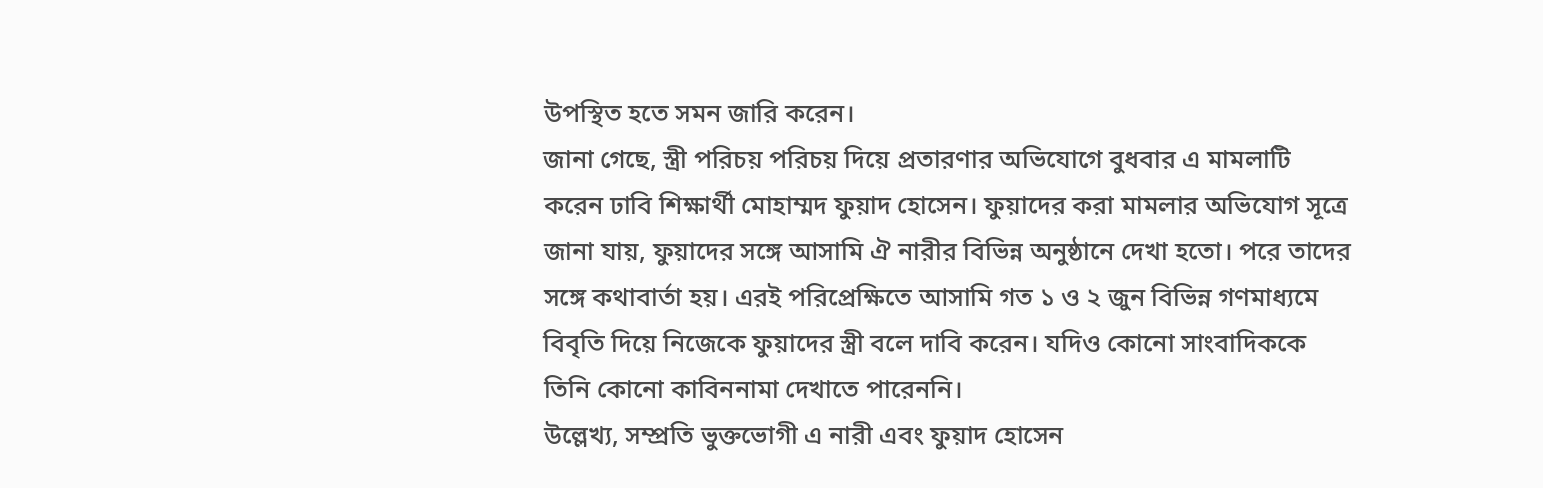উপস্থিত হতে সমন জারি করেন।
জানা গেছে, স্ত্রী পরিচয় পরিচয় দিয়ে প্রতারণার অভিযোগে বুধবার এ মামলাটি করেন ঢাবি শিক্ষার্থী মোহাম্মদ ফুয়াদ হোসেন। ফুয়াদের করা মামলার অভিযোগ সূত্রে জানা যায়, ফুয়াদের সঙ্গে আসামি ঐ নারীর বিভিন্ন অনুষ্ঠানে দেখা হতো। পরে তাদের সঙ্গে কথাবার্তা হয়। এরই পরিপ্রেক্ষিতে আসামি গত ১ ও ২ জুন বিভিন্ন গণমাধ্যমে বিবৃতি দিয়ে নিজেকে ফুয়াদের স্ত্রী বলে দাবি করেন। যদিও কোনো সাংবাদিককে তিনি কোনো কাবিননামা দেখাতে পারেননি।
উল্লেখ্য, সম্প্রতি ভুক্তভোগী এ নারী এবং ফুয়াদ হোসেন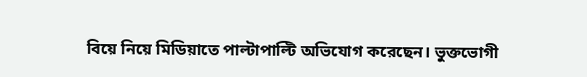বিয়ে নিয়ে মিডিয়াতে পাল্টাপাল্টি অভিযোগ করেছেন। ভুক্তভোগী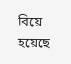বিয়ে হয়েছে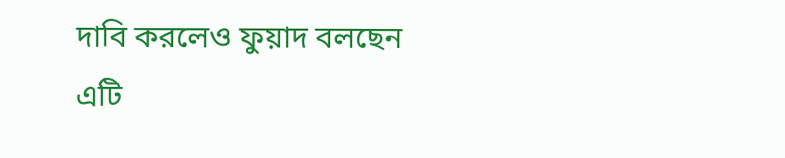দাবি করলেও ফুয়াদ বলছেন এটি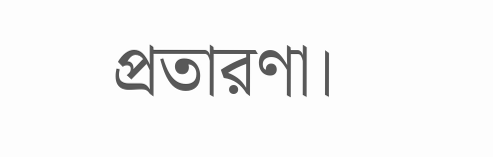প্রতারণা।